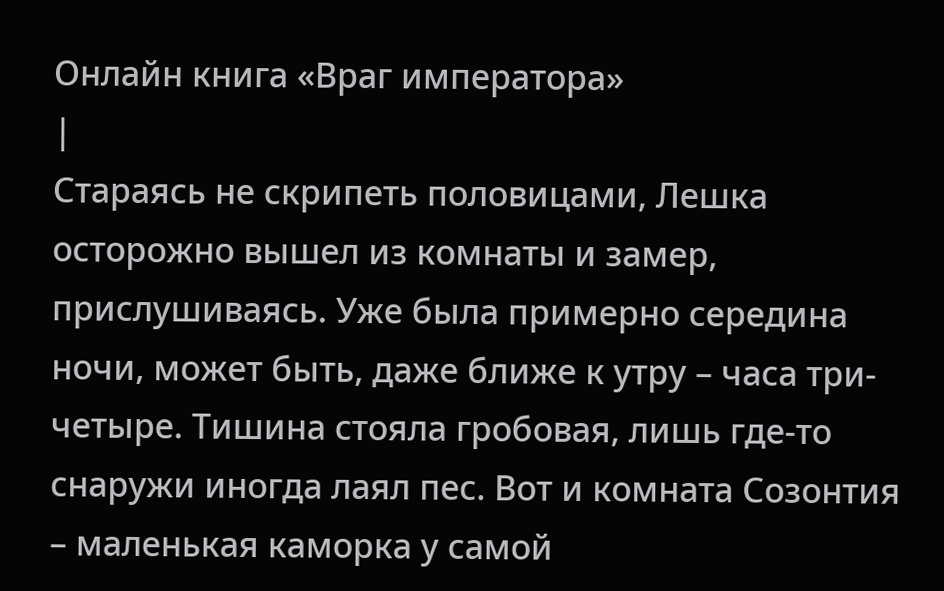Онлайн книга «Враг императора»
|
Стараясь не скрипеть половицами, Лешка осторожно вышел из комнаты и замер, прислушиваясь. Уже была примерно середина ночи, может быть, даже ближе к утру – часа три-четыре. Тишина стояла гробовая, лишь где-то снаружи иногда лаял пес. Вот и комната Созонтия – маленькая каморка у самой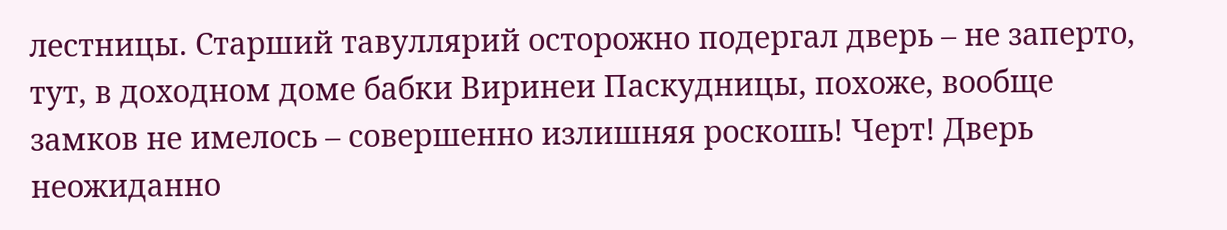лестницы. Старший тавуллярий осторожно подергал дверь – не заперто, тут, в доходном доме бабки Виринеи Паскудницы, похоже, вообще замков не имелось – совершенно излишняя роскошь! Черт! Дверь неожиданно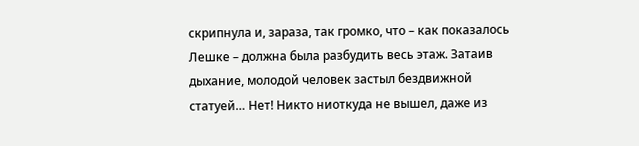скрипнула и, зараза, так громко, что – как показалось Лешке – должна была разбудить весь этаж. Затаив дыхание, молодой человек застыл бездвижной статуей… Нет! Никто ниоткуда не вышел, даже из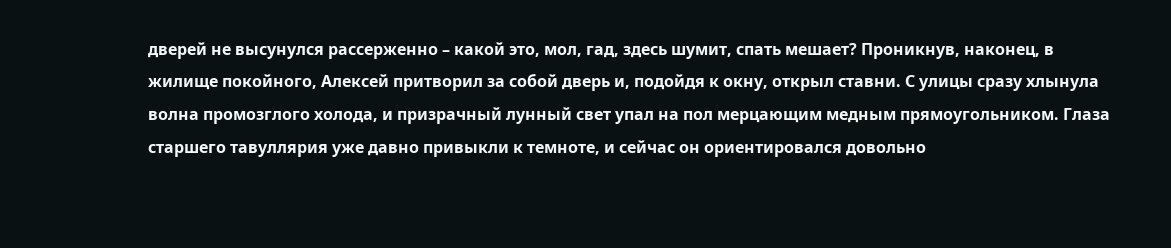дверей не высунулся рассерженно – какой это, мол, гад, здесь шумит, спать мешает? Проникнув, наконец, в жилище покойного, Алексей притворил за собой дверь и, подойдя к окну, открыл ставни. С улицы сразу хлынула волна промозглого холода, и призрачный лунный свет упал на пол мерцающим медным прямоугольником. Глаза старшего тавуллярия уже давно привыкли к темноте, и сейчас он ориентировался довольно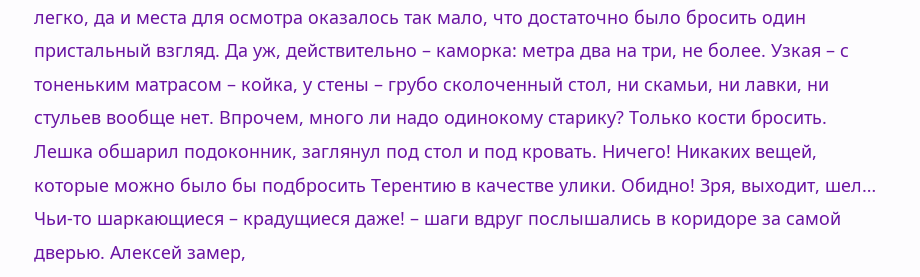легко, да и места для осмотра оказалось так мало, что достаточно было бросить один пристальный взгляд. Да уж, действительно – каморка: метра два на три, не более. Узкая – с тоненьким матрасом – койка, у стены – грубо сколоченный стол, ни скамьи, ни лавки, ни стульев вообще нет. Впрочем, много ли надо одинокому старику? Только кости бросить. Лешка обшарил подоконник, заглянул под стол и под кровать. Ничего! Никаких вещей, которые можно было бы подбросить Терентию в качестве улики. Обидно! Зря, выходит, шел… Чьи-то шаркающиеся – крадущиеся даже! – шаги вдруг послышались в коридоре за самой дверью. Алексей замер,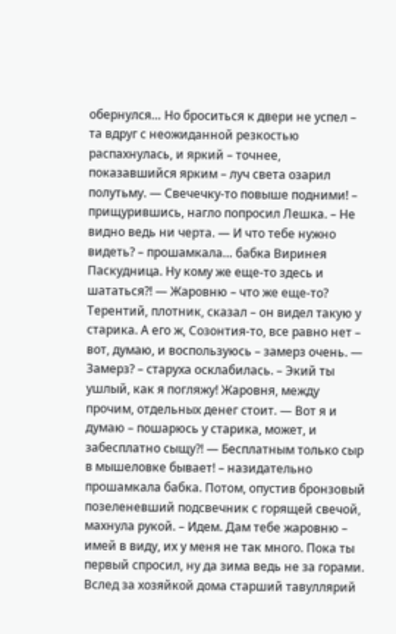обернулся… Но броситься к двери не успел – та вдруг с неожиданной резкостью распахнулась, и яркий – точнее, показавшийся ярким – луч света озарил полутьму. — Свечечку-то повыше подними! – прищурившись, нагло попросил Лешка. – Не видно ведь ни черта. — И что тебе нужно видеть? – прошамкала… бабка Виринея Паскудница. Ну кому же еще-то здесь и шататься?! — Жаровню – что же еще-то? Терентий, плотник, сказал – он видел такую у старика. А его ж, Созонтия-то, все равно нет – вот, думаю, и воспользуюсь – замерз очень. — Замерз? – старуха осклабилась. – Экий ты ушлый, как я погляжу! Жаровня, между прочим, отдельных денег стоит. — Вот я и думаю – пошарюсь у старика, может, и забесплатно сыщу?! — Бесплатным только сыр в мышеловке бывает! – назидательно прошамкала бабка. Потом, опустив бронзовый позеленевший подсвечник с горящей свечой, махнула рукой. – Идем. Дам тебе жаровню – имей в виду, их у меня не так много. Пока ты первый спросил, ну да зима ведь не за горами. Вслед за хозяйкой дома старший тавуллярий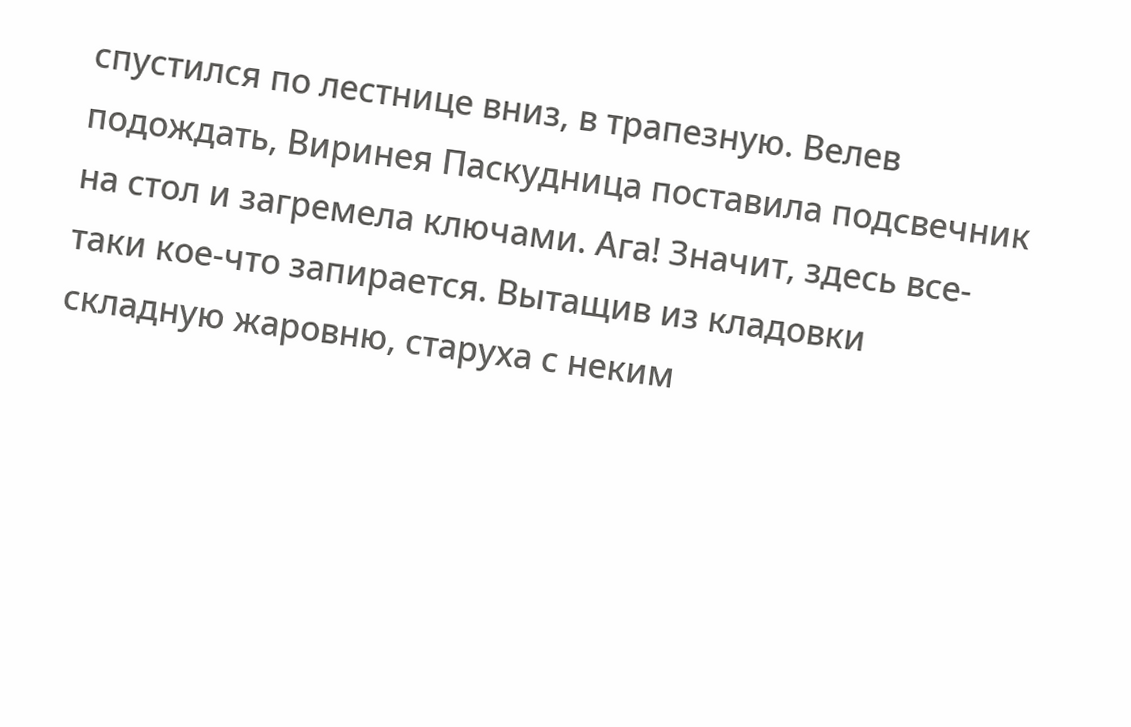спустился по лестнице вниз, в трапезную. Велев подождать, Виринея Паскудница поставила подсвечник на стол и загремела ключами. Ага! Значит, здесь все-таки кое-что запирается. Вытащив из кладовки складную жаровню, старуха с неким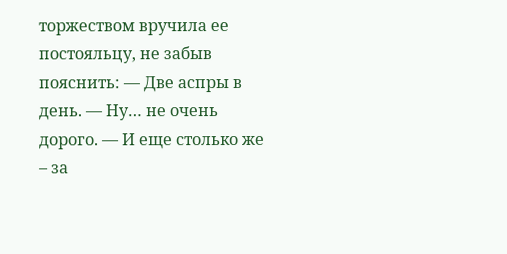торжеством вручила ее постояльцу, не забыв пояснить: — Две аспры в день. — Ну… не очень дорого. — И еще столько же – за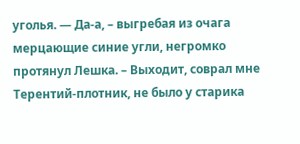уголья. — Да-а, – выгребая из очага мерцающие синие угли, негромко протянул Лешка. – Выходит, соврал мне Терентий-плотник, не было у старика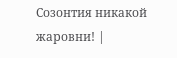Созонтия никакой жаровни! |